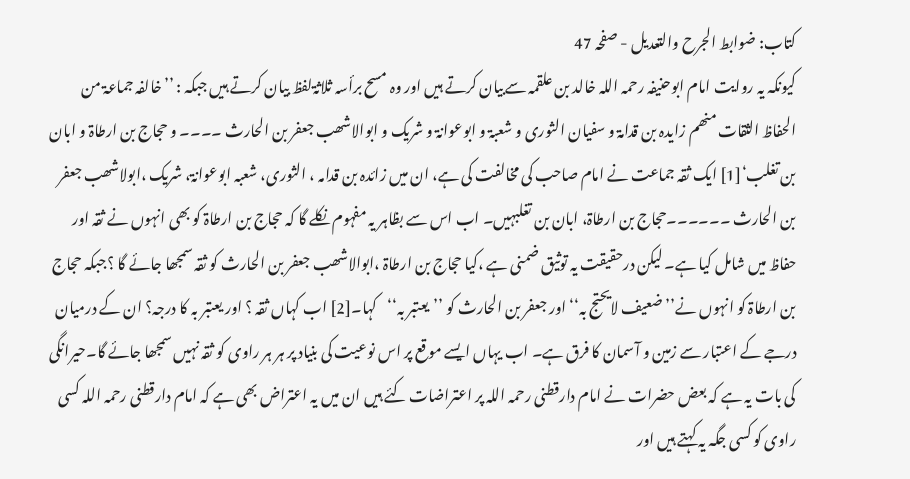کتاب: ضوابط الجرح والتعدیل - صفحہ 47
کیونکہ یہ روایت امام ابوحنیفہ رحمہ اللہ خالد بن علقمہ سےبیان کرتے ہیں اور وہ مسح برأسہ ثلاثۃلفظ بیان کرتے ہیں جبکہ : ’’خالفہ جماعۃ من الحفاظ الثقات منھم زایدہ بن قدامۃ و سفیان الثوری و شعبۃ و ابوعوانۃ و شریک و ابوالاشھب جعفر بن الحارث ۔۔۔۔ و حجاج بن ارطاۃ و ابان بن تغلب‘[1] ایک ثقہ جماعت نے امام صاحب کی مخالفت کی ہے، ان میں زائدہ بن قدامہ ، الثوری، شعبہ ابوعوانۃ، شریک ،ابولاشھب جعفر بن الحارث ۔۔۔۔۔۔حجاج بن ارطاۃ، ابان بن تغلبہیں۔ اب اس سے بظاہر یہ مفہوم نکلے گا کہ حجاج بن ارطاۃ کو بھی انہوں نے ثقہ اور حفاظ میں شامل کیا ہے۔ لیکن درحقیقت یہ توثیق ضمنی ہے ،کیا حجاج بن ارطاۃ ،ابوالاشھب جعفر بن الحارث کو ثقہ سمجھا جائے گا ؟جبکہ حجاج بن ارطاۃ کو انہوں نے’’ ضعیف لایحتج بہ‘‘ اور جعفر بن الحارث کو ’’یعتبر بہ‘‘کہا۔[2] اب کہاں ثقہ ؟ اور یعتبر بہ کا درجہ؟ ان کے درمیان درجے کے اعتبار سے زمین و آسمان کا فرق ہے۔ اب یہاں ایسے موقع پر اس نوعیت کی بنیاد پر ہر ہر راوی کو ثقہ نہیں سمجھا جائے گا۔حیرانگی کی بات یہ ہے کہ بعض حضرات نے امام دارقطنی رحمہ اللہ پر اعتراضات کئے ہیں ان میں یہ اعتراض بھی ہے کہ امام دارقطنی رحمہ اللہ کسی راوی کو کسی جگہ یہ کہتے ہیں اور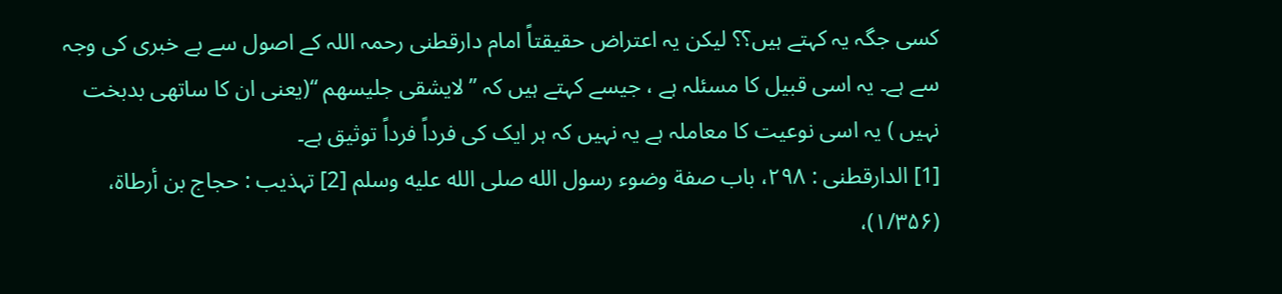کسی جگہ یہ کہتے ہیں؟؟ لیکن یہ اعتراض حقیقتاً امام دارقطنی رحمہ اللہ کے اصول سے بے خبری کی وجہ سے ہے۔ یہ اسی قبیل کا مسئلہ ہے ، جیسے کہتے ہیں کہ ’’لایشقی جلیسھم ‘‘(یعنی ان کا ساتھی بدبخت نہیں ) یہ اسی نوعیت کا معاملہ ہے یہ نہیں کہ ہر ایک کی فرداً فرداً توثیق ہے۔
[1] الدارقطنی : ۲۹۸، باب صفة وضوء رسول الله صلى الله عليه وسلم [2] تہذیب : حجاج بن أرطاة، (۱/۳۵۶)،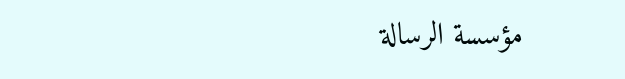مؤسسة الرسالة